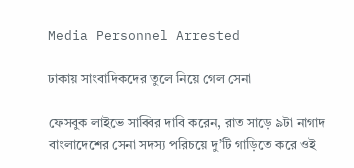Media Personnel Arrested

ঢাকায় সাংবাদিকদের তুলে নিয়ে গেল সেনা

ফেসবুক লাইভে সাব্বির দাবি করেন, রাত সাড়ে ৯টা নাগাদ বাংলাদেশের সেনা সদস্য পরিচয়ে দু’টি গাড়িতে করে ওই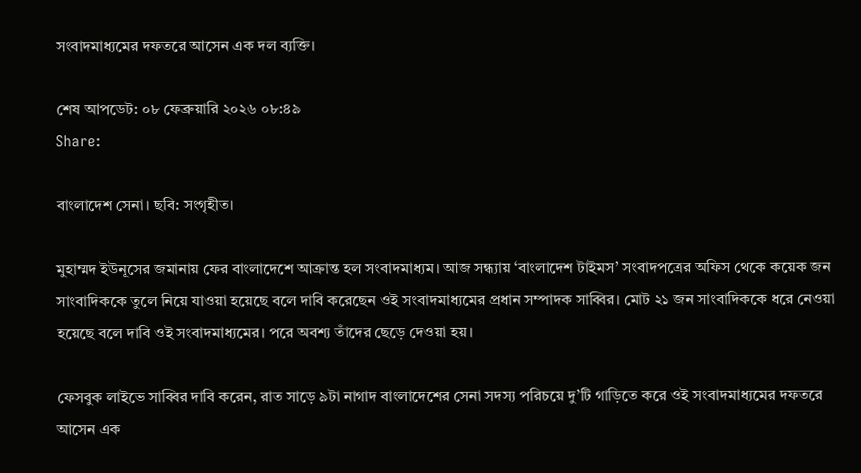সংবাদমাধ্যমের দফতরে আসেন এক দল ব্যক্তি।

শেষ আপডেট: ০৮ ফেব্রুয়ারি ২০২৬ ০৮:৪৯
Share:

বাংলাদেশ সেনা। ছবি: সংগৃহীত।

মুহাম্মদ ইউনূসের জমানায় ফের বাংলাদেশে আক্রান্ত হল সংবাদমাধ্যম। আজ সন্ধ্যায় ‘বাংলাদেশ টাইমস’ সংবাদপত্রের অফিস থেকে কয়েক জন সাংবাদিককে তুলে নিয়ে যাওয়া হয়েছে বলে দাবি করেছেন ওই সংবাদমাধ্যমের প্রধান সম্পাদক সাব্বির। মোট ২১ জন সাংবাদিককে ধরে নেওয়া হয়েছে বলে দাবি ওই সংবাদমাধ্যমের। পরে অবশ্য তাঁদের ছেড়ে দেওয়া হয়।

ফেসবুক লাইভে সাব্বির দাবি করেন, রাত সাড়ে ৯টা নাগাদ বাংলাদেশের সেনা সদস্য পরিচয়ে দু’টি গাড়িতে করে ওই সংবাদমাধ্যমের দফতরে আসেন এক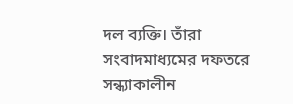দল ব্যক্তি। তাঁরা সংবাদমাধ্যমের দফতরে সন্ধ্যাকালীন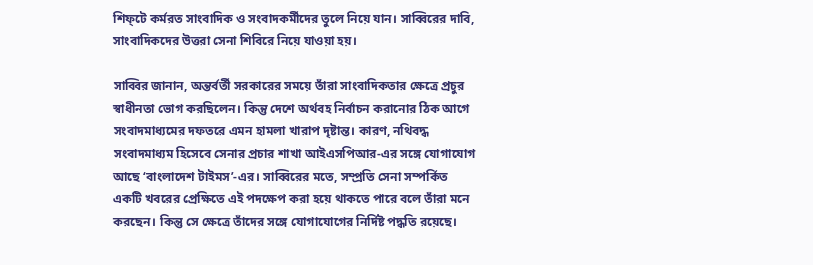শিফ্‌টে কর্মরত সাংবাদিক ও সংবাদকর্মীদের তুলে নিয়ে যান। সাব্বিরের দাবি, সাংবাদিকদের উত্তরা সেনা শিবিরে নিয়ে যাওয়া হয়।

সাব্বির জানান, অন্তর্বর্তী সরকারের সময়ে তাঁরা সাংবাদিকতার ক্ষেত্রে প্রচুর স্বাধীনতা ভোগ করছিলেন। কিন্তু দেশে অর্থবহ নির্বাচন করানোর ঠিক আগে সংবাদমাধ্যমের দফতরে এমন হামলা খারাপ দৃষ্টান্ত। কারণ, নথিবদ্ধ সংবাদমাধ্যম হিসেবে সেনার প্রচার শাখা আইএসপিআর-এর সঙ্গে যোগাযোগ আছে ‘বাংলাদেশ টাইমস’-এর। সাব্বিরের মতে, সম্প্রতি সেনা সম্পর্কিত একটি খবরের প্রেক্ষিতে এই পদক্ষেপ করা হয়ে থাকতে পারে বলে তাঁরা মনে করছেন। কিন্তু সে ক্ষেত্রে তাঁদের সঙ্গে যোগাযোগের নির্দিষ্ট পদ্ধতি রয়েছে।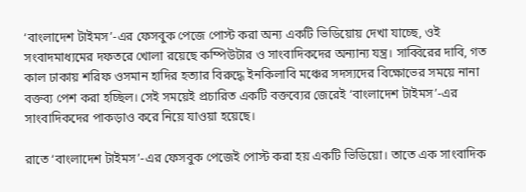‘বাংলাদেশ টাইমস’-এর ফেসবুক পেজে পোস্ট করা অন্য একটি ভিডিয়োয় দেখা যাচ্ছে, ওই সংবাদমাধ্যমের দফতরে খোলা রয়েছে কম্পিউটার ও সাংবাদিকদের অন্যান্য যন্ত্র। সাব্বিরের দাবি, গত কাল ঢাকায় শরিফ ওসমান হাদির হত্যার বিরুদ্ধে ইনকিলাবি মঞ্চের সদস্যদের বিক্ষোভের সময়ে নানা বক্তব্য পেশ করা হচ্ছিল। সেই সময়েই প্রচারিত একটি বক্তব্যের জেরেই ‘বাংলাদেশ টাইমস’-এর সাংবাদিকদের পাকড়াও করে নিয়ে যাওয়া হয়েছে।

রাতে ‘বাংলাদেশ টাইমস’-এর ফেসবুক পেজেই পোস্ট করা হয় একটি ভিডিয়ো। তাতে এক সাংবাদিক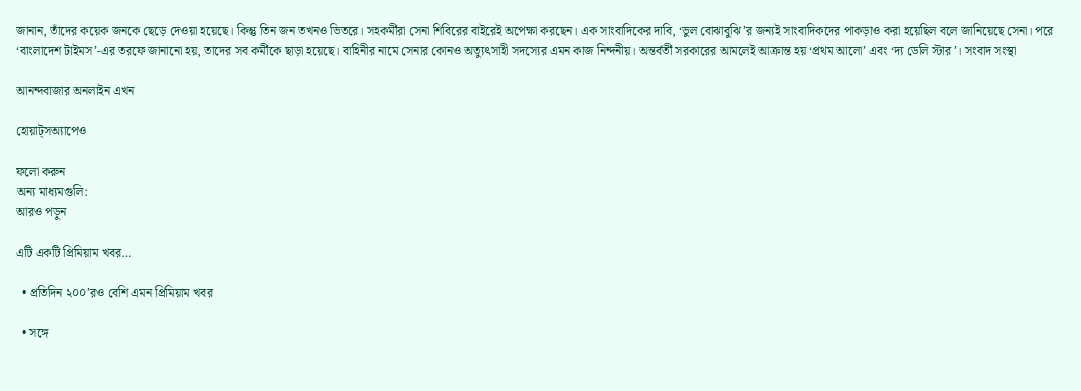জানান, তাঁদের কয়েক জনকে ছেড়ে দেওয়া হয়েছে। কিন্তু তিন জন তখনও ভিতরে। সহকর্মীরা সেনা শিবিরের বাইরেই অপেক্ষা করছেন। এক সাংবাদিকের দাবি, ‘ভুল বোঝাবুঝি’র জন্যই সাংবাদিকদের পাকড়াও করা হয়েছিল বলে জানিয়েছে সেনা। পরে ‘বাংলাদেশ টাইমস’-এর তরফে জানানো হয়, তাদের সব কর্মীকে ছাড়া হয়েছে। বাহিনীর নামে সেনার কোনও অত্যুৎসাহী সদস্যের এমন কাজ নিন্দনীয়। অন্তর্বর্তী সরকারের আমলেই আক্রান্ত হয় ‘প্রথম আলো’ এবং ‘দ্য ডেলি স্টার’। সংবাদ সংস্থা

আনন্দবাজার অনলাইন এখন

হোয়াট্‌সঅ্যাপেও

ফলো করুন
অন্য মাধ্যমগুলি:
আরও পড়ুন

এটি একটি প্রিমিয়াম খবর…

  • প্রতিদিন ২০০’রও বেশি এমন প্রিমিয়াম খবর

  • সঙ্গে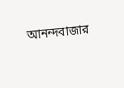আনন্দবাজার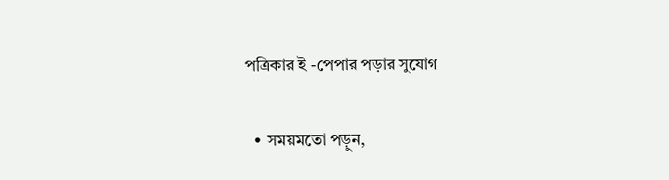পত্রিকার ই -পেপার পড়ার সুযোগ

  • সময়মতো পড়ুন,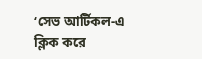‘সেভ আর্টিকল-এ ক্লিক করে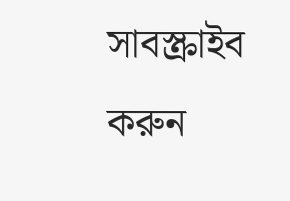সাবস্ক্রাইব করুন